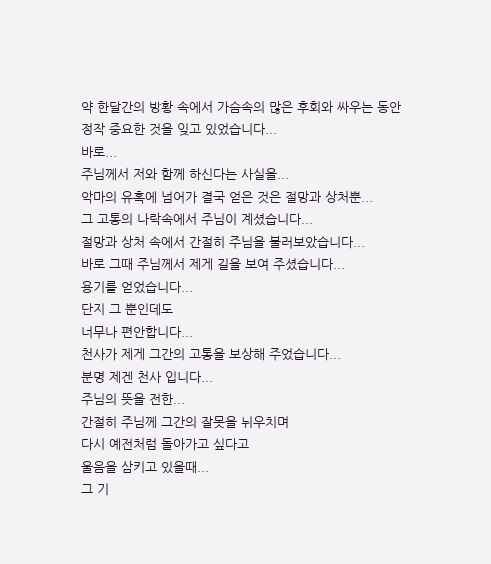약 한달간의 방황 속에서 가슴속의 많은 후회와 싸우는 동안
정작 중요한 것을 잊고 있었습니다...
바로...
주님께서 저와 함께 하신다는 사실을...
악마의 유혹에 넘어가 결국 얻은 것은 절망과 상처뿐...
그 고통의 나락속에서 주님이 계셨습니다...
절망과 상처 속에서 간절히 주님을 불러보았습니다...
바로 그때 주님께서 제게 길을 보여 주셨습니다...
용기를 얻었습니다...
단지 그 뿐인데도
너무나 편안합니다...
천사가 제게 그간의 고통을 보상해 주었습니다...
분명 제겐 천사 입니다...
주님의 뜻을 전한...
간절히 주님께 그간의 잘못을 뉘우치며
다시 예전처럼 돌아가고 싶다고
울음을 삼키고 있을때...
그 기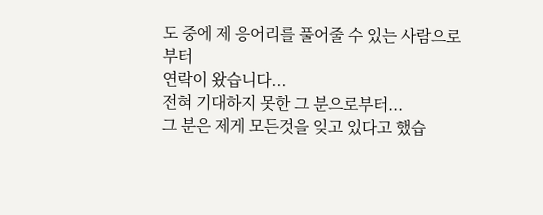도 중에 제 응어리를 풀어줄 수 있는 사람으로부터
연락이 왔습니다...
전혀 기대하지 못한 그 분으로부터...
그 분은 제게 모든것을 잊고 있다고 했습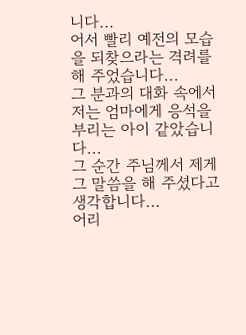니다...
어서 빨리 예전의 모습을 되찾으라는 격려를 해 주었습니다...
그 분과의 대화 속에서
저는 엄마에게 응석을 부리는 아이 같았습니다...
그 순간 주님께서 제게 그 말씀을 해 주셨다고 생각합니다...
어리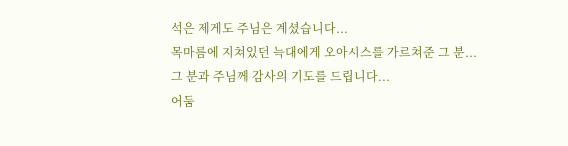석은 제게도 주님은 계셨습니다...
목마름에 지쳐있던 늑대에게 오아시스를 가르쳐준 그 분...
그 분과 주님께 감사의 기도를 드립니다...
어둠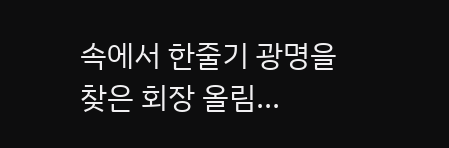속에서 한줄기 광명을 찾은 회장 올림...